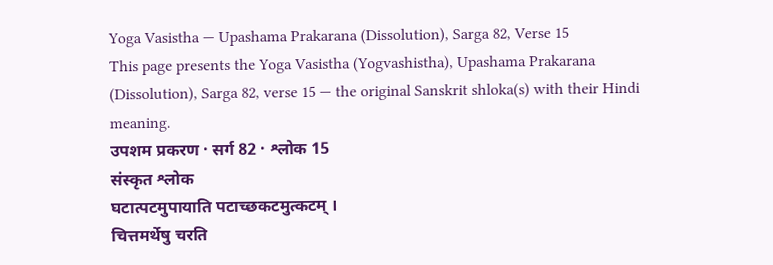Yoga Vasistha — Upashama Prakarana (Dissolution), Sarga 82, Verse 15
This page presents the Yoga Vasistha (Yogvashistha), Upashama Prakarana (Dissolution), Sarga 82, verse 15 — the original Sanskrit shloka(s) with their Hindi meaning.
उपशम प्रकरण · सर्ग 82 · श्लोक 15
संस्कृत श्लोक
घटात्पटमुपायाति पटाच्छकटमुत्कटम् ।
चित्तमर्थेषु चरति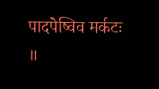पादपेष्विव मर्कटः ॥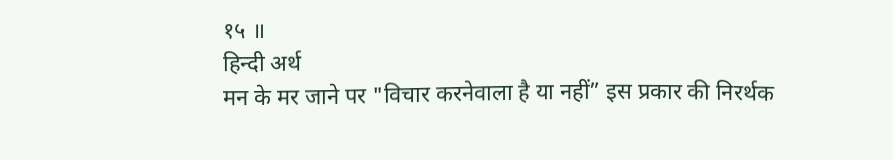१५ ॥
हिन्दी अर्थ
मन के मर जाने पर "विचार करनेवाला है या नहीं” इस प्रकार की निरर्थक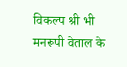विकल्प श्री भी
मनरूपी वेताल के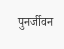पुनर्जीवन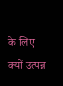के लिए क्यों उत्पन्न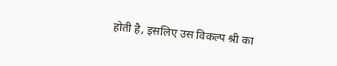होती है, इसलिए उस विकल्प श्री का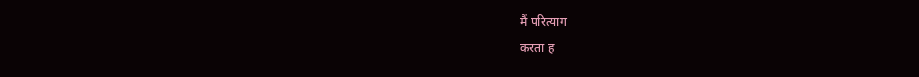मैं परित्याग
करता ह